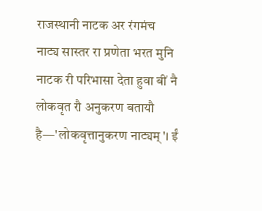राजस्थानी नाटक अर रंगमंच
नाट्य सास्तर रा प्रणेता भरत मुनि नाटक री परिभासा देता हुवा बीं नै लोकवृत रौ अनुकरण बतायौ है—'लोकवृत्तानुकरण नाट्यम्'। ईं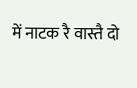में नाटक रै वास्तै दो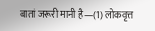बातां जरूरी मानी है—(1) लोकवृत्त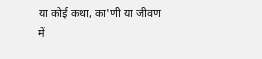या कोई कथा, का'णी या जीवण में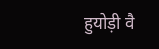हुयोड़ी वै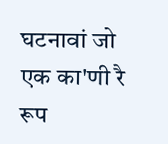घटनावां जो एक का'णी रै रूप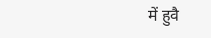में हुवै